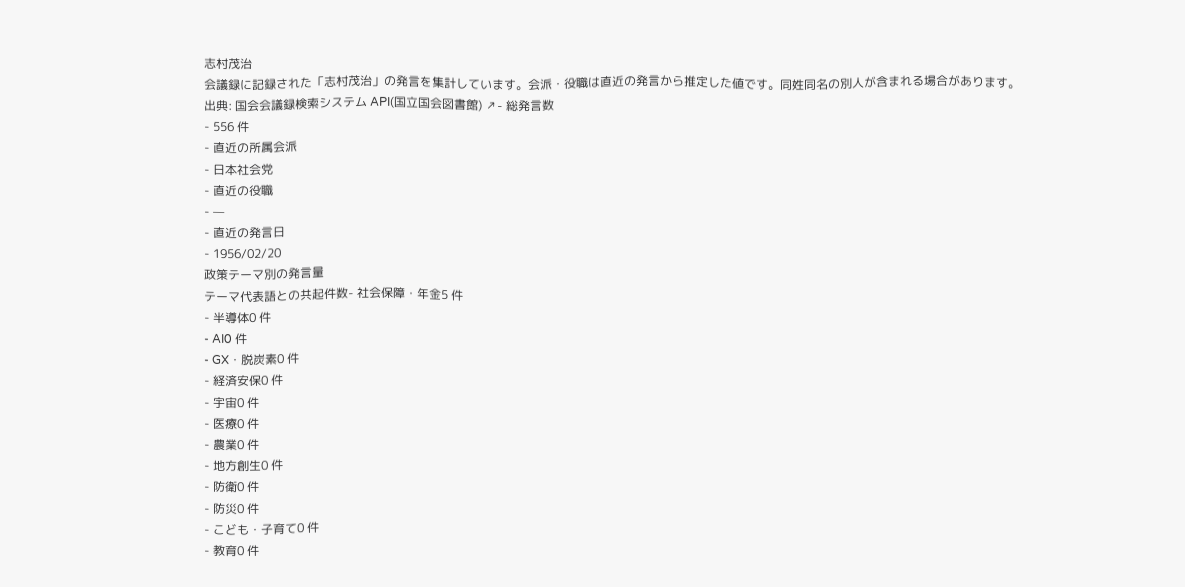志村茂治
会議録に記録された「志村茂治」の発言を集計しています。会派・役職は直近の発言から推定した値です。同姓同名の別人が含まれる場合があります。
出典: 国会会議録検索システム API(国立国会図書館) ↗- 総発言数
- 556 件
- 直近の所属会派
- 日本社会党
- 直近の役職
- —
- 直近の発言日
- 1956/02/20
政策テーマ別の発言量
テーマ代表語との共起件数- 社会保障・年金5 件
- 半導体0 件
- AI0 件
- GX・脱炭素0 件
- 経済安保0 件
- 宇宙0 件
- 医療0 件
- 農業0 件
- 地方創生0 件
- 防衛0 件
- 防災0 件
- こども・子育て0 件
- 教育0 件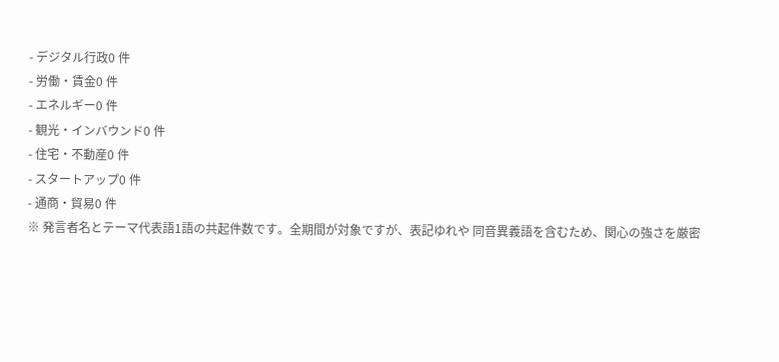- デジタル行政0 件
- 労働・賃金0 件
- エネルギー0 件
- 観光・インバウンド0 件
- 住宅・不動産0 件
- スタートアップ0 件
- 通商・貿易0 件
※ 発言者名とテーマ代表語1語の共起件数です。全期間が対象ですが、表記ゆれや 同音異義語を含むため、関心の強さを厳密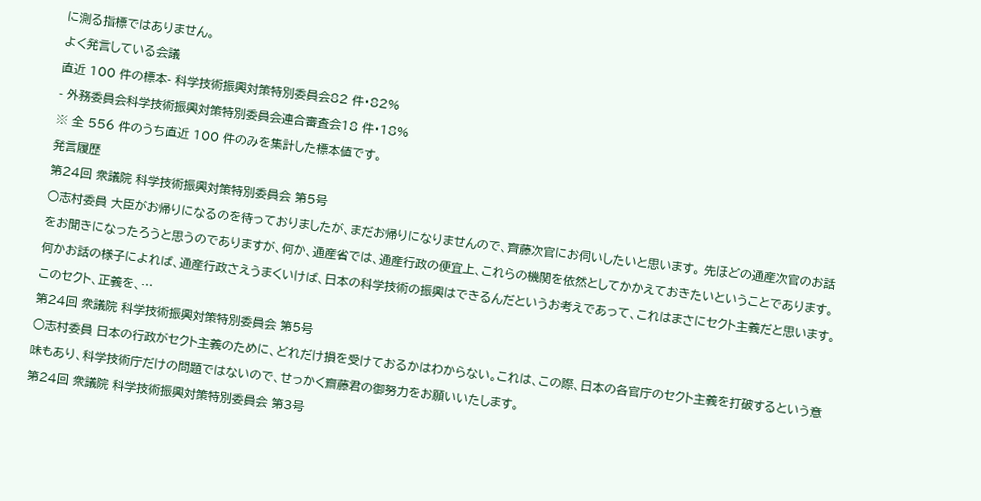に測る指標ではありません。
よく発言している会議
直近 100 件の標本- 科学技術振興対策特別委員会82 件・82%
- 外務委員会科学技術振興対策特別委員会連合審査会18 件・18%
※ 全 556 件のうち直近 100 件のみを集計した標本値です。
発言履歴
第24回 衆議院 科学技術振興対策特別委員会 第5号
○志村委員 大臣がお帰りになるのを待っておりましたが、まだお帰りになりませんので、齊藤次官にお伺いしたいと思います。 先ほどの通産次官のお話をお聞きになったろうと思うのでありますが、何か、通産省では、通産行政の便宜上、これらの機関を依然としてかかえておきたいということであります。何かお話の様子によれば、通産行政さえうまくいけば、日本の科学技術の振興はできるんだというお考えであって、これはまさにセクト主義だと思います。このセクト、正義を、…
第24回 衆議院 科学技術振興対策特別委員会 第5号
○志村委員 日本の行政がセクト主義のために、どれだけ損を受けておるかはわからない。これは、この際、日本の各官庁のセクト主義を打破するという意味もあり、科学技術庁だけの問題ではないので、せっかく齋藤君の御努力をお願いいたします。
第24回 衆議院 科学技術振興対策特別委員会 第3号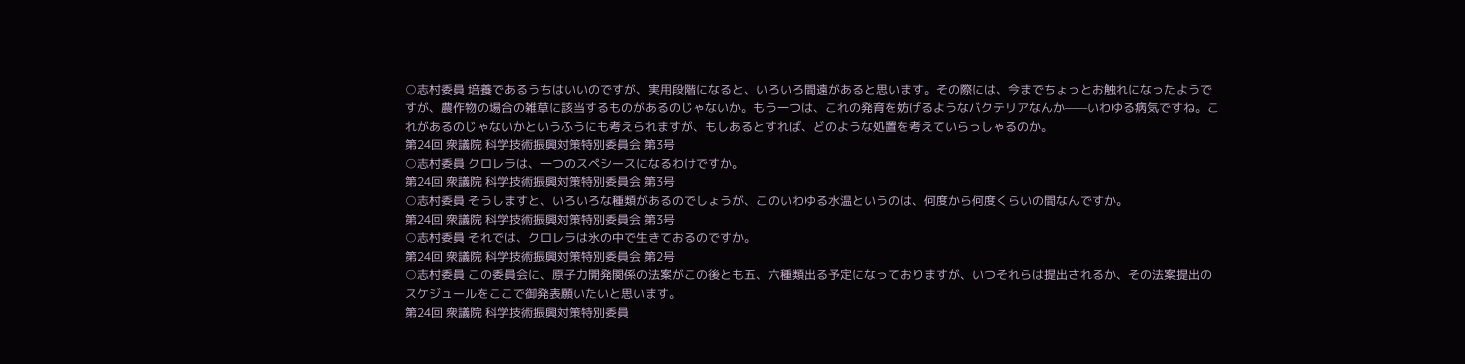○志村委員 培養であるうちはいいのですが、実用段階になると、いろいろ間遠があると思います。その際には、今までちょっとお触れになったようですが、農作物の場合の雑草に該当するものがあるのじゃないか。もう一つは、これの発育を妨げるようなバクテリアなんか——いわゆる病気ですね。これがあるのじゃないかというふうにも考えられますが、もしあるとすれば、どのような処置を考えていらっしゃるのか。
第24回 衆議院 科学技術振興対策特別委員会 第3号
○志村委員 クロレラは、一つのスペシースになるわけですか。
第24回 衆議院 科学技術振興対策特別委員会 第3号
○志村委員 そうしますと、いろいろな種類があるのでしょうが、このいわゆる水温というのは、何度から何度くらいの間なんですか。
第24回 衆議院 科学技術振興対策特別委員会 第3号
○志村委員 それでは、クロレラは氷の中で生きておるのですか。
第24回 衆議院 科学技術振興対策特別委員会 第2号
○志村委員 この委員会に、原子力開発関係の法案がこの後とも五、六種類出る予定になっておりますが、いつそれらは提出されるか、その法案提出のスケジュールをここで御発表願いたいと思います。
第24回 衆議院 科学技術振興対策特別委員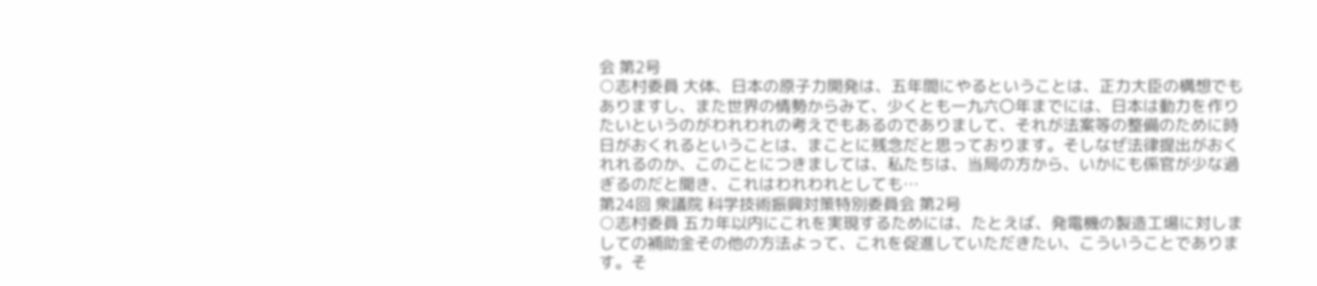会 第2号
○志村委員 大体、日本の原子力開発は、五年間にやるということは、正力大臣の構想でもありますし、また世界の情勢からみて、少くとも一九六〇年までには、日本は動力を作りたいというのがわれわれの考えでもあるのでありまして、それが法案等の整備のために時日がおくれるということは、まことに残念だと思っております。そしなぜ法律提出がおくれれるのか、このことにつきましては、私たちは、当局の方から、いかにも係官が少な過ぎるのだと聞き、これはわれわれとしても…
第24回 衆議院 科学技術振興対策特別委員会 第2号
○志村委員 五カ年以内にこれを実現するためには、たとえば、発電機の製造工場に対しましての補助金その他の方法よって、これを促進していただきたい、こういうことであります。そ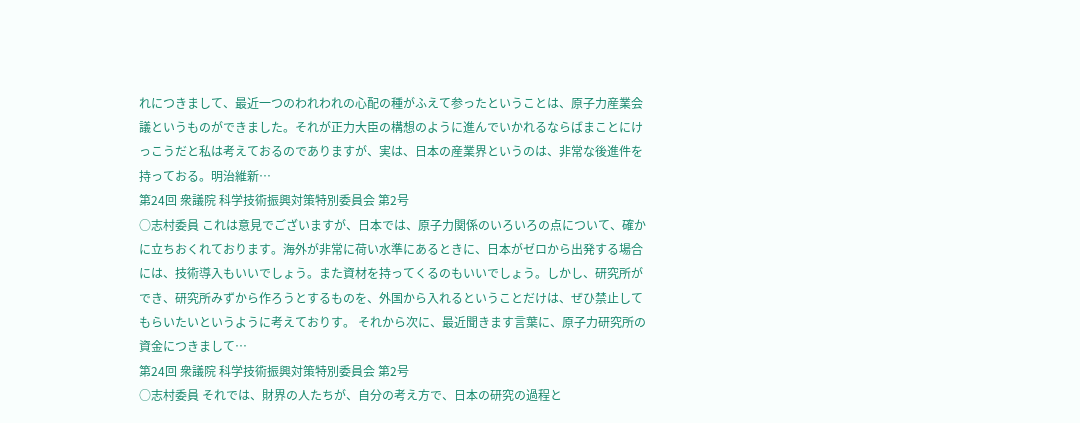れにつきまして、最近一つのわれわれの心配の種がふえて参ったということは、原子力産業会議というものができました。それが正力大臣の構想のように進んでいかれるならばまことにけっこうだと私は考えておるのでありますが、実は、日本の産業界というのは、非常な後進件を持っておる。明治維新…
第24回 衆議院 科学技術振興対策特別委員会 第2号
○志村委員 これは意見でございますが、日本では、原子力関係のいろいろの点について、確かに立ちおくれております。海外が非常に荷い水準にあるときに、日本がゼロから出発する場合には、技術導入もいいでしょう。また資材を持ってくるのもいいでしょう。しかし、研究所ができ、研究所みずから作ろうとするものを、外国から入れるということだけは、ぜひ禁止してもらいたいというように考えておりす。 それから次に、最近聞きます言葉に、原子力研究所の資金につきまして…
第24回 衆議院 科学技術振興対策特別委員会 第2号
○志村委員 それでは、財界の人たちが、自分の考え方で、日本の研究の過程と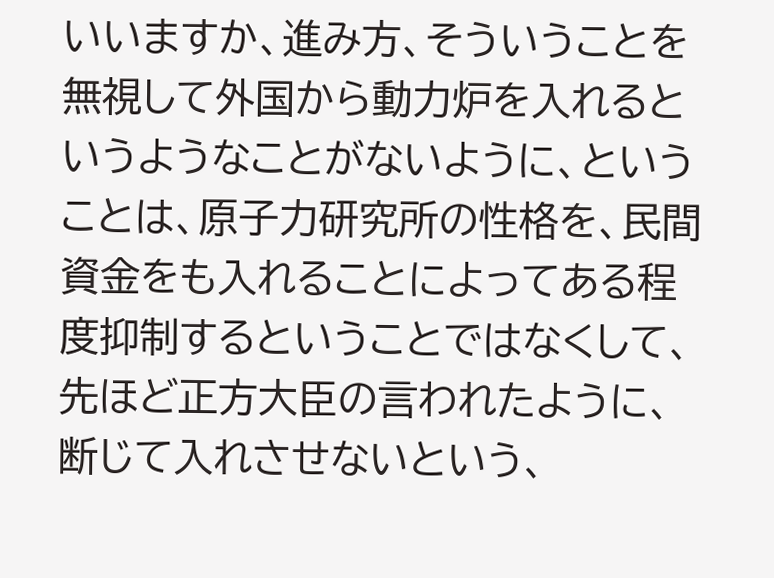いいますか、進み方、そういうことを無視して外国から動力炉を入れるというようなことがないように、ということは、原子力研究所の性格を、民間資金をも入れることによってある程度抑制するということではなくして、先ほど正方大臣の言われたように、断じて入れさせないという、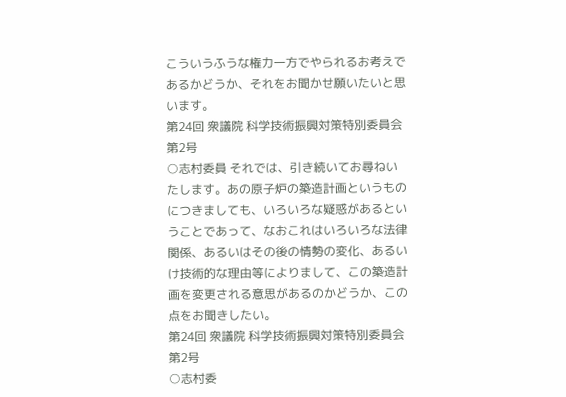こういうふうな権力一方でやられるお考えであるかどうか、それをお聞かせ願いたいと思います。
第24回 衆議院 科学技術振興対策特別委員会 第2号
○志村委員 それでは、引き続いてお尋ねいたします。あの原子炉の築造計画というものにつきましても、いろいろな疑惑があるということであって、なおこれはいろいろな法律関係、あるいはその後の情勢の変化、あるいけ技術的な理由等によりまして、この築造計画を変更される意思があるのかどうか、この点をお聞きしたい。
第24回 衆議院 科学技術振興対策特別委員会 第2号
○志村委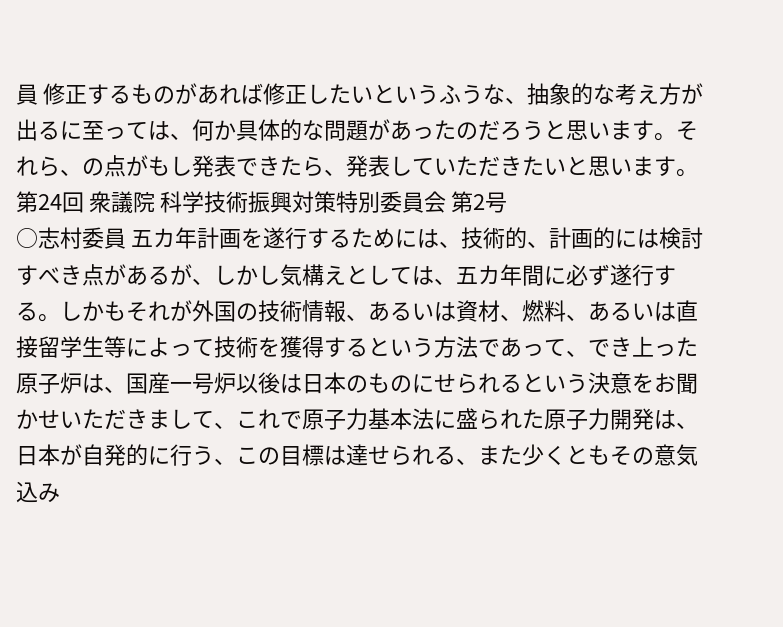員 修正するものがあれば修正したいというふうな、抽象的な考え方が出るに至っては、何か具体的な問題があったのだろうと思います。それら、の点がもし発表できたら、発表していただきたいと思います。
第24回 衆議院 科学技術振興対策特別委員会 第2号
○志村委員 五カ年計画を遂行するためには、技術的、計画的には検討すべき点があるが、しかし気構えとしては、五カ年間に必ず遂行する。しかもそれが外国の技術情報、あるいは資材、燃料、あるいは直接留学生等によって技術を獲得するという方法であって、でき上った原子炉は、国産一号炉以後は日本のものにせられるという決意をお聞かせいただきまして、これで原子力基本法に盛られた原子力開発は、日本が自発的に行う、この目標は達せられる、また少くともその意気込み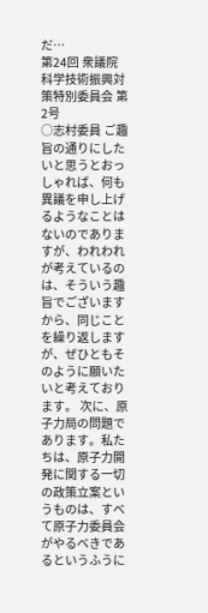だ…
第24回 衆議院 科学技術振興対策特別委員会 第2号
○志村委員 ご趣旨の通りにしたいと思うとおっしゃれば、何も異議を申し上げるようなことはないのでありますが、われわれが考えているのは、そういう趣旨でございますから、同じことを繰り返しますが、ぜひともそのように願いたいと考えております。 次に、原子力局の問題であります。私たちは、原子力開発に関する一切の政策立案というものは、すべて原子力委員会がやるべきであるというふうに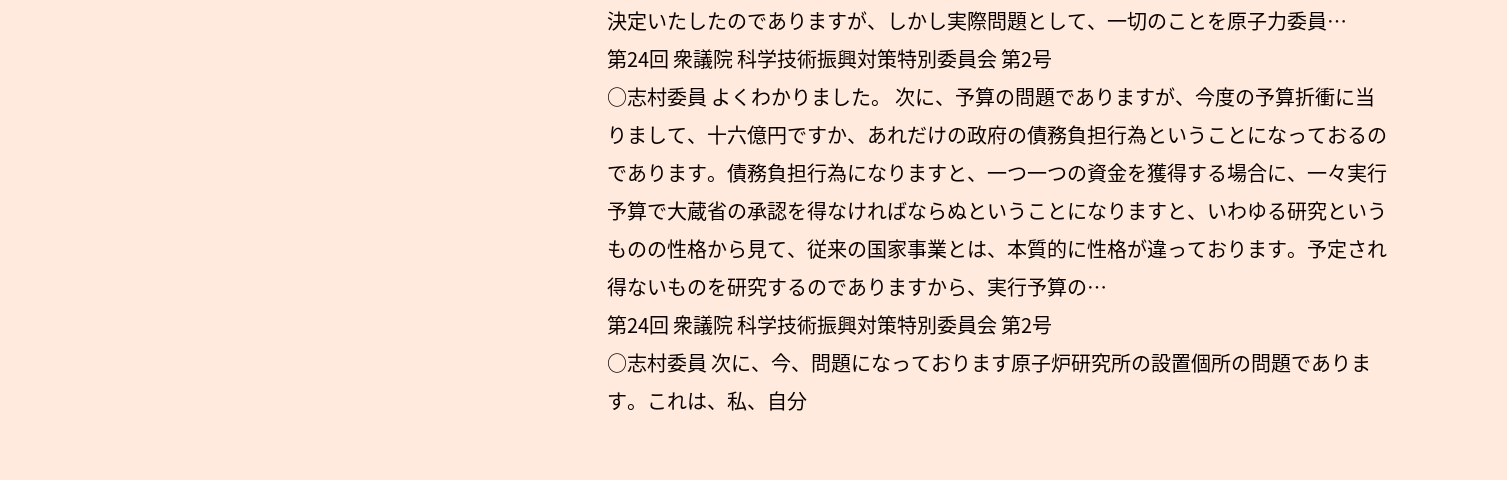決定いたしたのでありますが、しかし実際問題として、一切のことを原子力委員…
第24回 衆議院 科学技術振興対策特別委員会 第2号
○志村委員 よくわかりました。 次に、予算の問題でありますが、今度の予算折衝に当りまして、十六億円ですか、あれだけの政府の債務負担行為ということになっておるのであります。債務負担行為になりますと、一つ一つの資金を獲得する場合に、一々実行予算で大蔵省の承認を得なければならぬということになりますと、いわゆる研究というものの性格から見て、従来の国家事業とは、本質的に性格が違っております。予定され得ないものを研究するのでありますから、実行予算の…
第24回 衆議院 科学技術振興対策特別委員会 第2号
○志村委員 次に、今、問題になっております原子炉研究所の設置個所の問題であります。これは、私、自分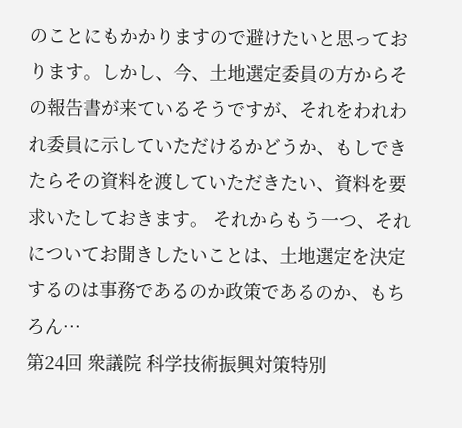のことにもかかりますので避けたいと思っております。しかし、今、土地選定委員の方からその報告書が来ているそうですが、それをわれわれ委員に示していただけるかどうか、もしできたらその資料を渡していただきたい、資料を要求いたしておきます。 それからもう一つ、それについてお聞きしたいことは、土地選定を決定するのは事務であるのか政策であるのか、もちろん…
第24回 衆議院 科学技術振興対策特別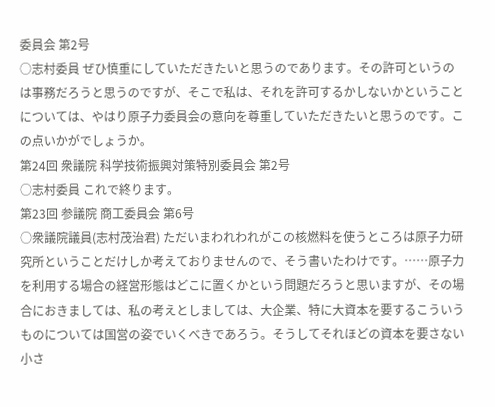委員会 第2号
○志村委員 ぜひ慎重にしていただきたいと思うのであります。その許可というのは事務だろうと思うのですが、そこで私は、それを許可するかしないかということについては、やはり原子力委員会の意向を尊重していただきたいと思うのです。この点いかがでしょうか。
第24回 衆議院 科学技術振興対策特別委員会 第2号
○志村委員 これで終ります。
第23回 参議院 商工委員会 第6号
○衆議院議員(志村茂治君) ただいまわれわれがこの核燃料を使うところは原子力研究所ということだけしか考えておりませんので、そう書いたわけです。……原子力を利用する場合の経営形態はどこに置くかという問題だろうと思いますが、その場合におきましては、私の考えとしましては、大企業、特に大資本を要するこういうものについては国営の姿でいくべきであろう。そうしてそれほどの資本を要さない小さ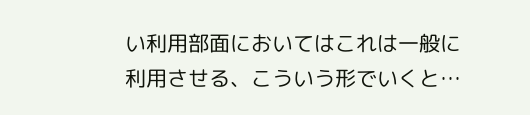い利用部面においてはこれは一般に利用させる、こういう形でいくと…